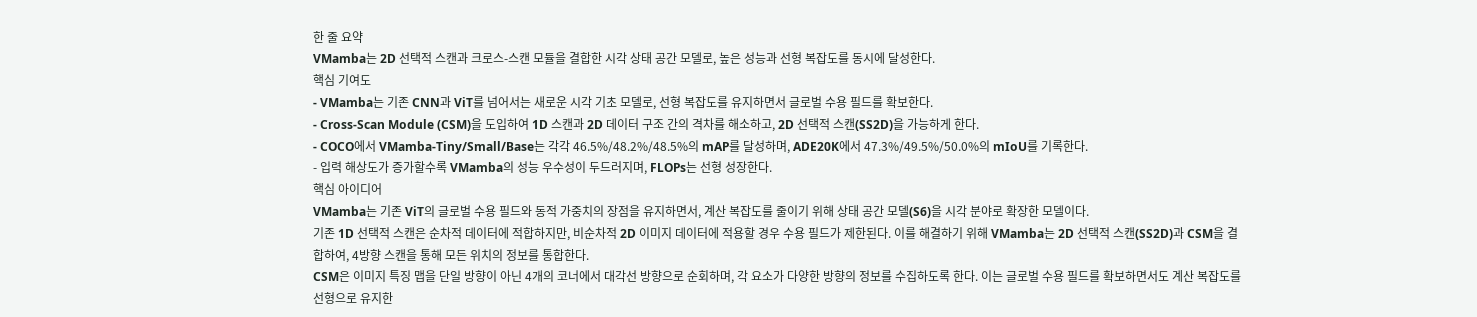한 줄 요약
VMamba는 2D 선택적 스캔과 크로스-스캔 모듈을 결합한 시각 상태 공간 모델로, 높은 성능과 선형 복잡도를 동시에 달성한다.
핵심 기여도
- VMamba는 기존 CNN과 ViT를 넘어서는 새로운 시각 기초 모델로, 선형 복잡도를 유지하면서 글로벌 수용 필드를 확보한다.
- Cross-Scan Module (CSM)을 도입하여 1D 스캔과 2D 데이터 구조 간의 격차를 해소하고, 2D 선택적 스캔(SS2D)을 가능하게 한다.
- COCO에서 VMamba-Tiny/Small/Base는 각각 46.5%/48.2%/48.5%의 mAP를 달성하며, ADE20K에서 47.3%/49.5%/50.0%의 mIoU를 기록한다.
- 입력 해상도가 증가할수록 VMamba의 성능 우수성이 두드러지며, FLOPs는 선형 성장한다.
핵심 아이디어
VMamba는 기존 ViT의 글로벌 수용 필드와 동적 가중치의 장점을 유지하면서, 계산 복잡도를 줄이기 위해 상태 공간 모델(S6)을 시각 분야로 확장한 모델이다.
기존 1D 선택적 스캔은 순차적 데이터에 적합하지만, 비순차적 2D 이미지 데이터에 적용할 경우 수용 필드가 제한된다. 이를 해결하기 위해 VMamba는 2D 선택적 스캔(SS2D)과 CSM을 결합하여, 4방향 스캔을 통해 모든 위치의 정보를 통합한다.
CSM은 이미지 특징 맵을 단일 방향이 아닌 4개의 코너에서 대각선 방향으로 순회하며, 각 요소가 다양한 방향의 정보를 수집하도록 한다. 이는 글로벌 수용 필드를 확보하면서도 계산 복잡도를 선형으로 유지한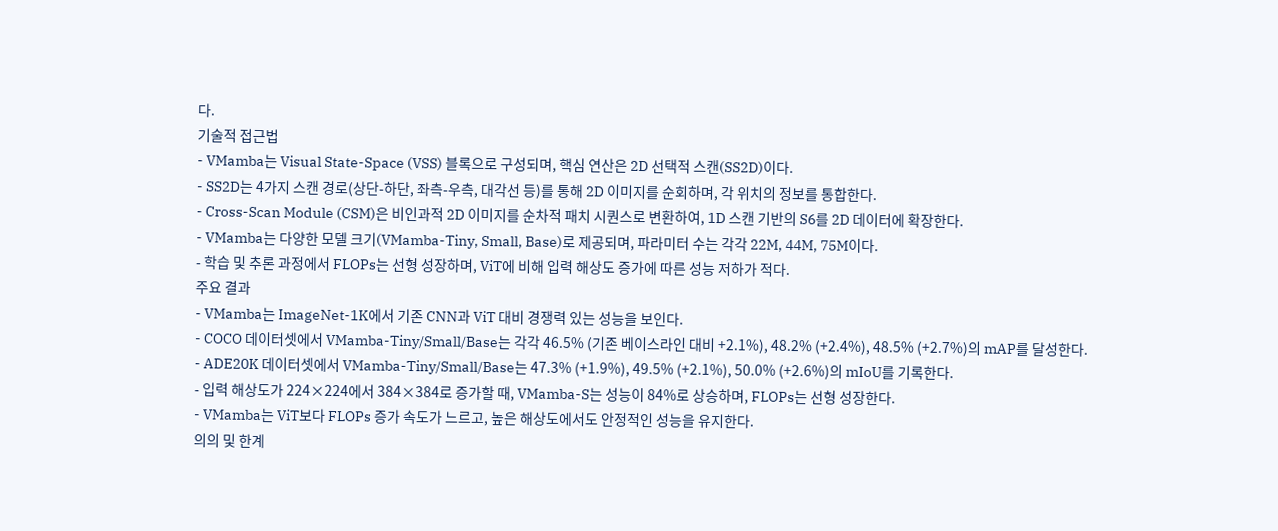다.
기술적 접근법
- VMamba는 Visual State-Space (VSS) 블록으로 구성되며, 핵심 연산은 2D 선택적 스캔(SS2D)이다.
- SS2D는 4가지 스캔 경로(상단-하단, 좌측-우측, 대각선 등)를 통해 2D 이미지를 순회하며, 각 위치의 정보를 통합한다.
- Cross-Scan Module (CSM)은 비인과적 2D 이미지를 순차적 패치 시퀀스로 변환하여, 1D 스캔 기반의 S6를 2D 데이터에 확장한다.
- VMamba는 다양한 모델 크기(VMamba-Tiny, Small, Base)로 제공되며, 파라미터 수는 각각 22M, 44M, 75M이다.
- 학습 및 추론 과정에서 FLOPs는 선형 성장하며, ViT에 비해 입력 해상도 증가에 따른 성능 저하가 적다.
주요 결과
- VMamba는 ImageNet-1K에서 기존 CNN과 ViT 대비 경쟁력 있는 성능을 보인다.
- COCO 데이터셋에서 VMamba-Tiny/Small/Base는 각각 46.5% (기존 베이스라인 대비 +2.1%), 48.2% (+2.4%), 48.5% (+2.7%)의 mAP를 달성한다.
- ADE20K 데이터셋에서 VMamba-Tiny/Small/Base는 47.3% (+1.9%), 49.5% (+2.1%), 50.0% (+2.6%)의 mIoU를 기록한다.
- 입력 해상도가 224×224에서 384×384로 증가할 때, VMamba-S는 성능이 84%로 상승하며, FLOPs는 선형 성장한다.
- VMamba는 ViT보다 FLOPs 증가 속도가 느르고, 높은 해상도에서도 안정적인 성능을 유지한다.
의의 및 한계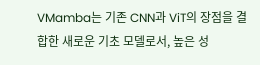VMamba는 기존 CNN과 ViT의 장점을 결합한 새로운 기초 모델로서, 높은 성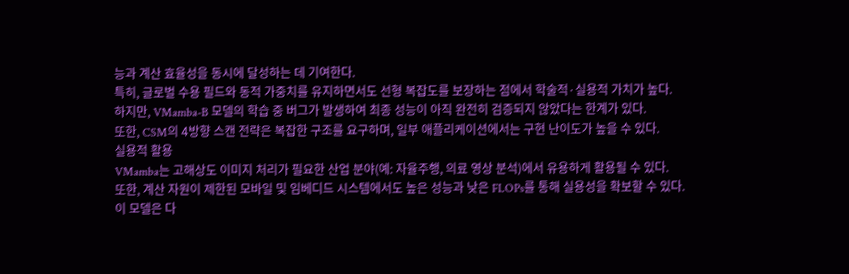능과 계산 효율성을 동시에 달성하는 데 기여한다.
특히, 글로벌 수용 필드와 동적 가중치를 유지하면서도 선형 복잡도를 보장하는 점에서 학술적·실용적 가치가 높다.
하지만, VMamba-B 모델의 학습 중 버그가 발생하여 최종 성능이 아직 완전히 검증되지 않았다는 한계가 있다.
또한, CSM의 4방향 스캔 전략은 복잡한 구조를 요구하며, 일부 애플리케이션에서는 구현 난이도가 높을 수 있다.
실용적 활용
VMamba는 고해상도 이미지 처리가 필요한 산업 분야(예: 자율주행, 의료 영상 분석)에서 유용하게 활용될 수 있다.
또한, 계산 자원이 제한된 모바일 및 임베디드 시스템에서도 높은 성능과 낮은 FLOPs를 통해 실용성을 확보할 수 있다.
이 모델은 다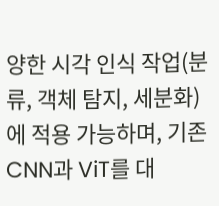양한 시각 인식 작업(분류, 객체 탐지, 세분화)에 적용 가능하며, 기존 CNN과 ViT를 대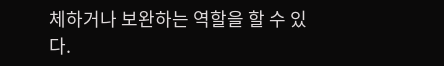체하거나 보완하는 역할을 할 수 있다.